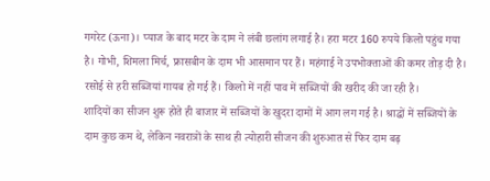गगरेट (ऊना)। प्याज के बाद मटर के दाम ने लंबी छलांग लगाई है। हरा मटर 160 रुपये किलो पहुंच गया है। गोभी, शिमला मिर्च, फ्रासबीन के दाम भी आसमान पर हैं। महंगाई ने उपभोक्ताओं की कमर तोड़ दी है। रसोई से हरी सब्जियां गायब हो गई हैं। किलो में नहीं पाव में सब्जियों की खरीद की जा रही है।
शादियों का सीजन शुरू होते ही बाजार में सब्जियों के खुदरा दामों में आग लग गई है। श्राद्धों में सब्जियों के दाम कुछ कम थे, लेकिन नवरात्रों के साथ ही त्योहारी सीजन की शुरुआत से फिर दाम बढ़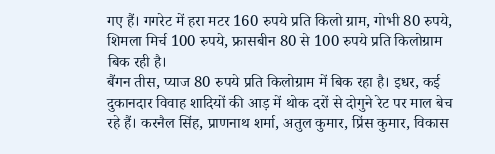गए हैं। गगरेट में हरा मटर 160 रुपये प्रति किलो ग्राम, गोभी 80 रुपये, शिमला मिर्च 100 रुपये, फ्रासबीन 80 से 100 रुपये प्रति किलोग्राम बिक रही है।
बैंगन तीस, प्याज 80 रुपये प्रति किलोग्राम में बिक रहा है। इधर, कई दुकानदार विवाह शादियों की आड़ में थोक दरों से दोगुने रेट पर माल बेच रहे हैं। करनैल सिंह, प्राणनाथ शर्मा, अतुल कुमार, प्रिंस कुमार, विकास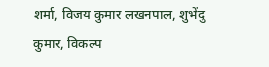शर्मा, विजय कुमार लखनपाल, शुभेंदु कुमार, विकल्प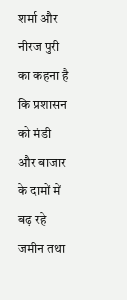शर्मा और नीरज पुरी का कहना है कि प्रशासन को मंडी और बाजार के दामों में बढ़ रहे जमीन तथा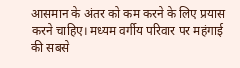आसमान के अंतर को कम करने के लिए प्रयास करने चाहिए। मध्यम वर्गीय परिवार पर महंगाई की सबसे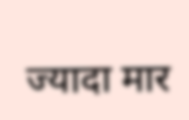ज्यादा मार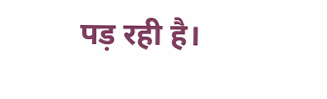पड़ रही है।